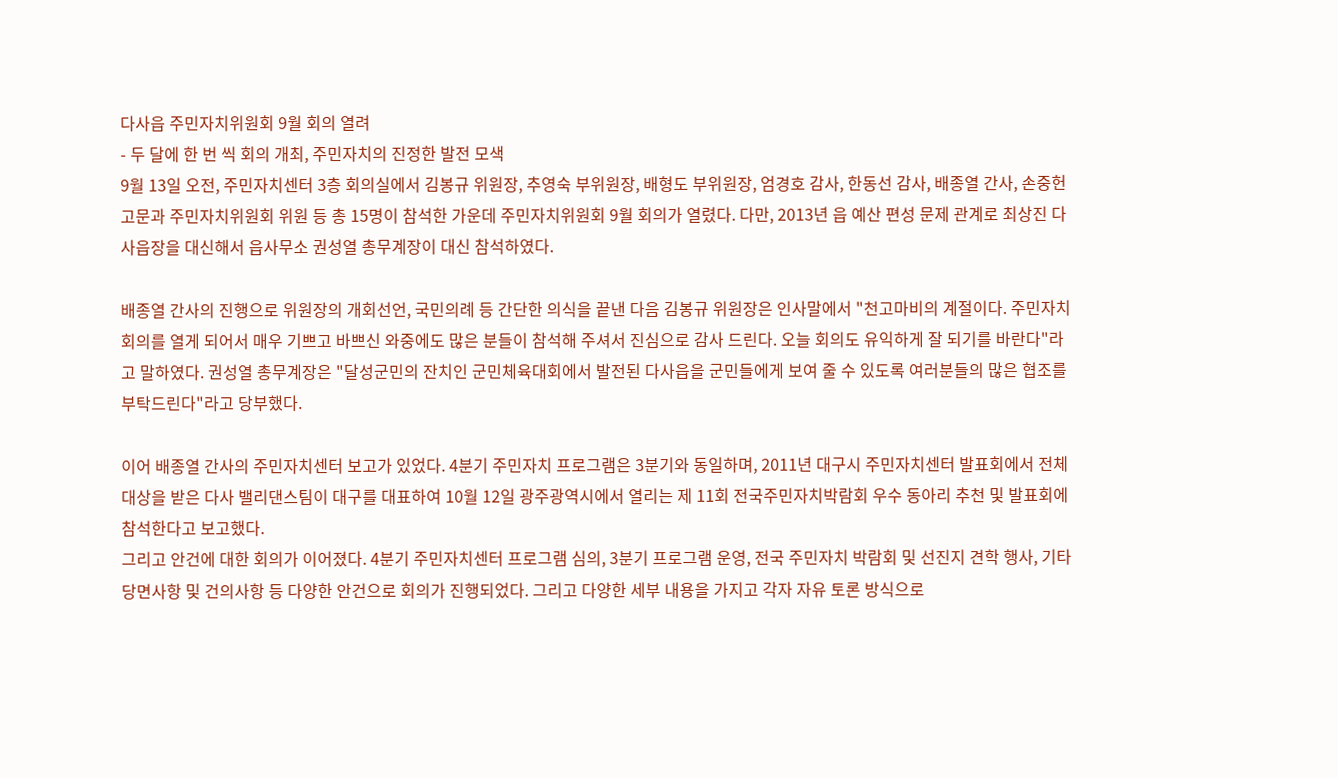다사읍 주민자치위원회 9월 회의 열려
- 두 달에 한 번 씩 회의 개최, 주민자치의 진정한 발전 모색
9월 13일 오전, 주민자치센터 3층 회의실에서 김봉규 위원장, 추영숙 부위원장, 배형도 부위원장, 엄경호 감사, 한동선 감사, 배종열 간사, 손중헌 고문과 주민자치위원회 위원 등 총 15명이 참석한 가운데 주민자치위원회 9월 회의가 열렸다. 다만, 2013년 읍 예산 편성 문제 관계로 최상진 다사읍장을 대신해서 읍사무소 권성열 총무계장이 대신 참석하였다.

배종열 간사의 진행으로 위원장의 개회선언, 국민의례 등 간단한 의식을 끝낸 다음 김봉규 위원장은 인사말에서 "천고마비의 계절이다. 주민자치 회의를 열게 되어서 매우 기쁘고 바쁘신 와중에도 많은 분들이 참석해 주셔서 진심으로 감사 드린다. 오늘 회의도 유익하게 잘 되기를 바란다"라고 말하였다. 권성열 총무계장은 "달성군민의 잔치인 군민체육대회에서 발전된 다사읍을 군민들에게 보여 줄 수 있도록 여러분들의 많은 협조를 부탁드린다"라고 당부했다.

이어 배종열 간사의 주민자치센터 보고가 있었다. 4분기 주민자치 프로그램은 3분기와 동일하며, 2011년 대구시 주민자치센터 발표회에서 전체 대상을 받은 다사 밸리댄스팀이 대구를 대표하여 10월 12일 광주광역시에서 열리는 제 11회 전국주민자치박람회 우수 동아리 추천 및 발표회에 참석한다고 보고했다.
그리고 안건에 대한 회의가 이어졌다. 4분기 주민자치센터 프로그램 심의, 3분기 프로그램 운영, 전국 주민자치 박람회 및 선진지 견학 행사, 기타 당면사항 및 건의사항 등 다양한 안건으로 회의가 진행되었다. 그리고 다양한 세부 내용을 가지고 각자 자유 토론 방식으로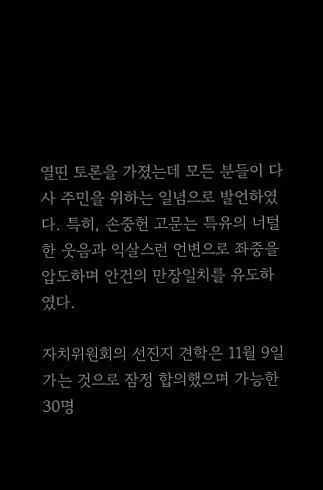열띤 토론을 가졌는데 모든 분들이 다사 주민을 위하는 일념으로 발언하였다. 특히, 손중헌 고문는 특유의 너털한 웃음과 익살스런 언변으로 좌중을 압도하며 안건의 만장일치를 유도하였다.

자치위원회의 선진지 견학은 11월 9일 가는 것으로 잠정 합의했으며 가능한 30명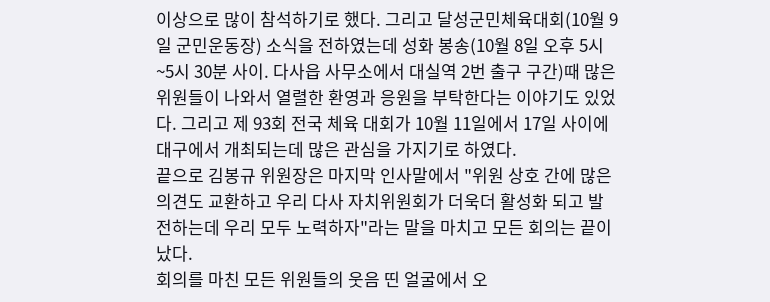이상으로 많이 참석하기로 했다. 그리고 달성군민체육대회(10월 9일 군민운동장) 소식을 전하였는데 성화 봉송(10월 8일 오후 5시~5시 30분 사이. 다사읍 사무소에서 대실역 2번 출구 구간)때 많은 위원들이 나와서 열렬한 환영과 응원을 부탁한다는 이야기도 있었다. 그리고 제 93회 전국 체육 대회가 10월 11일에서 17일 사이에 대구에서 개최되는데 많은 관심을 가지기로 하였다.
끝으로 김봉규 위원장은 마지막 인사말에서 "위원 상호 간에 많은 의견도 교환하고 우리 다사 자치위원회가 더욱더 활성화 되고 발전하는데 우리 모두 노력하자"라는 말을 마치고 모든 회의는 끝이 났다.
회의를 마친 모든 위원들의 웃음 띤 얼굴에서 오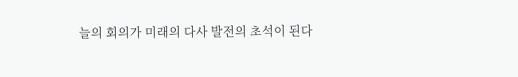늘의 회의가 미래의 다사 발전의 초석이 된다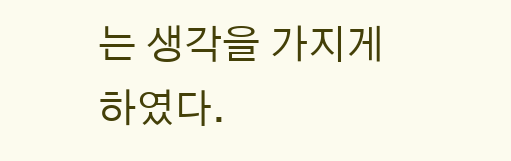는 생각을 가지게 하였다.